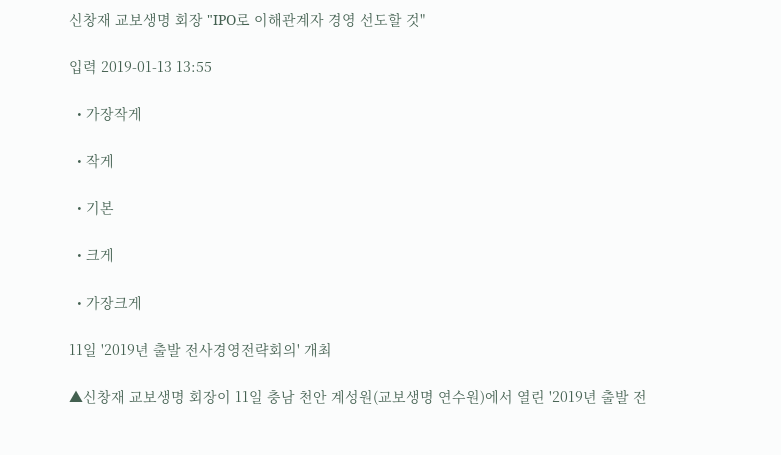신창재 교보생명 회장 "IPO로 이해관계자 경영 선도할 것"

입력 2019-01-13 13:55

  • 가장작게

  • 작게

  • 기본

  • 크게

  • 가장크게

11일 '2019년 출발 전사경영전략회의' 개최

▲신창재 교보생명 회장이 11일 충남 천안 계성원(교보생명 연수원)에서 열린 '2019년 출발 전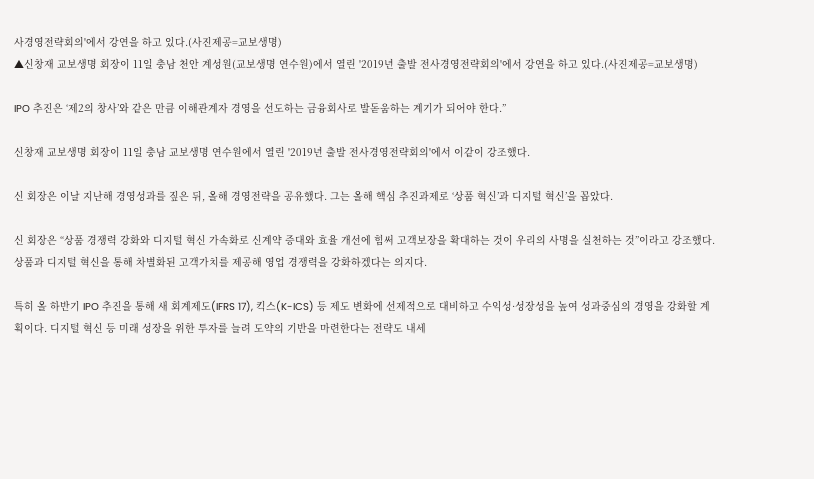사경영전략회의'에서 강연을 하고 있다.(사진제공=교보생명)
▲신창재 교보생명 회장이 11일 충남 천안 계성원(교보생명 연수원)에서 열린 '2019년 출발 전사경영전략회의'에서 강연을 하고 있다.(사진제공=교보생명)

IPO 추진은 ‘제2의 창사’와 같은 만큼 이해관계자 경영을 선도하는 금융회사로 발돋움하는 계기가 되어야 한다.”

신창재 교보생명 회장이 11일 충남 교보생명 연수원에서 열린 '2019년 출발 전사경영전략회의'에서 이같이 강조했다.

신 회장은 이날 지난해 경영성과를 짚은 뒤, 올해 경영전략을 공유했다. 그는 올해 핵심 추진과제로 ‘상품 혁신’과 디지털 혁신’을 꼽았다.

신 회장은 “상품 경쟁력 강화와 디지털 혁신 가속화로 신계약 증대와 효율 개선에 힘써 고객보장을 확대하는 것이 우리의 사명을 실천하는 것”이라고 강조했다. 상품과 디지털 혁신을 통해 차별화된 고객가치를 제공해 영업 경쟁력을 강화하겠다는 의지다.

특히 올 하반기 IPO 추진을 통해 새 회계제도(IFRS 17), 킥스(K-ICS) 등 제도 변화에 선제적으로 대비하고 수익성·성장성을 높여 성과중심의 경영을 강화할 계획이다. 디지털 혁신 등 미래 성장을 위한 투자를 늘려 도약의 기반을 마련한다는 전략도 내세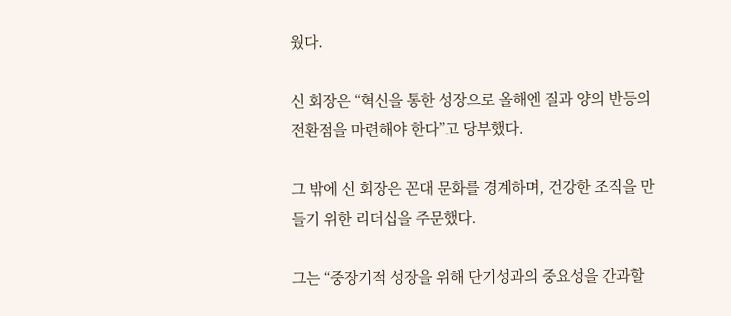웠다.

신 회장은 “혁신을 통한 성장으로 올해엔 질과 양의 반등의 전환점을 마련해야 한다”고 당부했다.

그 밖에 신 회장은 꼰대 문화를 경계하며, 건강한 조직을 만들기 위한 리더십을 주문했다.

그는 “중장기적 성장을 위해 단기성과의 중요성을 간과할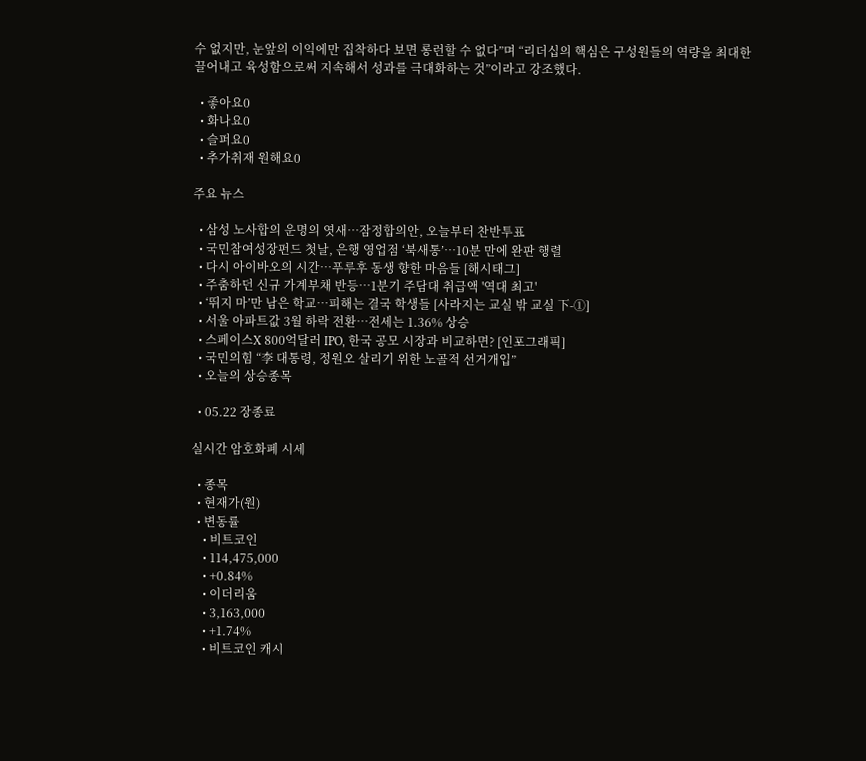수 없지만, 눈앞의 이익에만 집착하다 보면 롱런할 수 없다”며 “리더십의 핵심은 구성원들의 역량을 최대한 끌어내고 육성함으로써 지속해서 성과를 극대화하는 것”이라고 강조했다.

  • 좋아요0
  • 화나요0
  • 슬퍼요0
  • 추가취재 원해요0

주요 뉴스

  • 삼성 노사합의 운명의 엿새⋯잠정합의안, 오늘부터 찬반투표
  • 국민참여성장펀드 첫날, 은행 영업점 ‘북새통’⋯10분 만에 완판 행렬
  • 다시 아이바오의 시간…푸루후 동생 향한 마음들 [해시태그]
  • 주춤하던 신규 가계부채 반등⋯1분기 주담대 취급액 '역대 최고'
  • ‘뛰지 마’만 남은 학교…피해는 결국 학생들 [사라지는 교실 밖 교실 下-①]
  • 서울 아파트값 3월 하락 전환⋯전세는 1.36% 상승
  • 스페이스X 800억달러 IPO, 한국 공모 시장과 비교하면? [인포그래픽]
  • 국민의힘 “李 대통령, 정원오 살리기 위한 노골적 선거개입”
  • 오늘의 상승종목

  • 05.22 장종료

실시간 암호화폐 시세

  • 종목
  • 현재가(원)
  • 변동률
    • 비트코인
    • 114,475,000
    • +0.84%
    • 이더리움
    • 3,163,000
    • +1.74%
    • 비트코인 캐시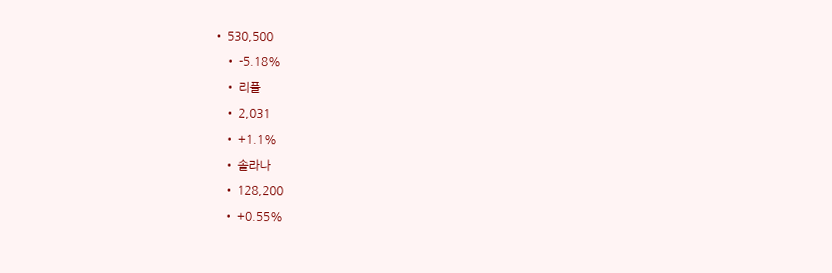• 530,500
    • -5.18%
    • 리플
    • 2,031
    • +1.1%
    • 솔라나
    • 128,200
    • +0.55%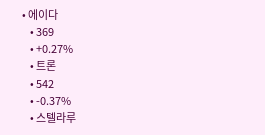• 에이다
    • 369
    • +0.27%
    • 트론
    • 542
    • -0.37%
    • 스텔라루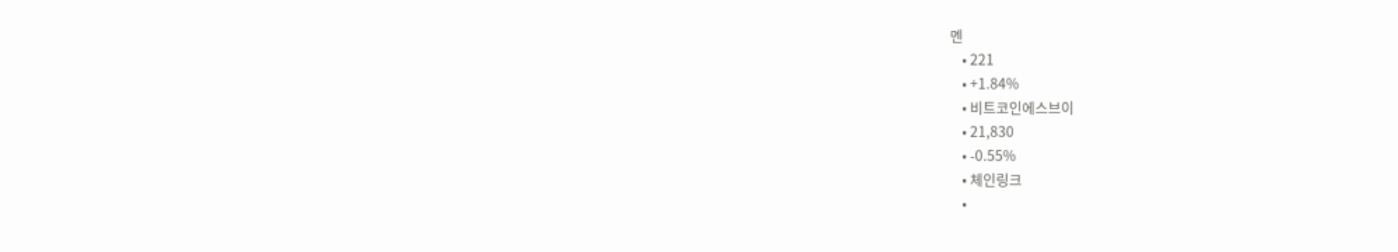멘
    • 221
    • +1.84%
    • 비트코인에스브이
    • 21,830
    • -0.55%
    • 체인링크
    •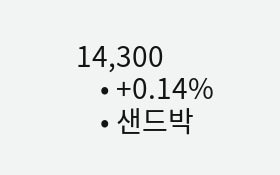14,300
    • +0.14%
    • 샌드박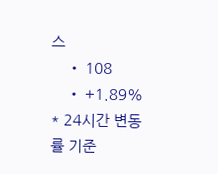스
    • 108
    • +1.89%
* 24시간 변동률 기준